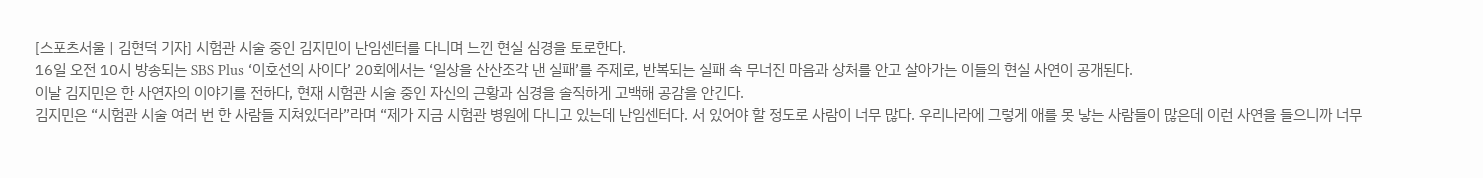[스포츠서울 | 김현덕 기자] 시험관 시술 중인 김지민이 난임센터를 다니며 느낀 현실 심경을 토로한다.
16일 오전 10시 방송되는 SBS Plus ‘이호선의 사이다’ 20회에서는 ‘일상을 산산조각 낸 실패’를 주제로, 반복되는 실패 속 무너진 마음과 상처를 안고 살아가는 이들의 현실 사연이 공개된다.
이날 김지민은 한 사연자의 이야기를 전하다, 현재 시험관 시술 중인 자신의 근황과 심경을 솔직하게 고백해 공감을 안긴다.
김지민은 “시험관 시술 여러 번 한 사람들 지쳐있더라”라며 “제가 지금 시험관 병원에 다니고 있는데 난임센터다. 서 있어야 할 정도로 사람이 너무 많다. 우리나라에 그렇게 애를 못 낳는 사람들이 많은데 이런 사연을 들으니까 너무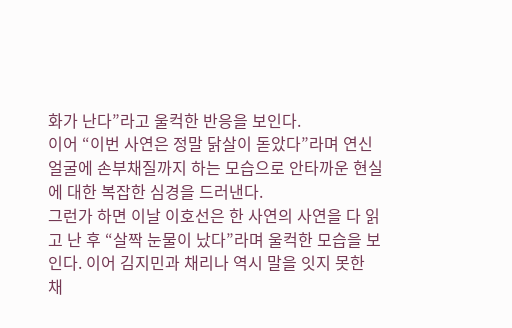화가 난다”라고 울컥한 반응을 보인다.
이어 “이번 사연은 정말 닭살이 돋았다”라며 연신 얼굴에 손부채질까지 하는 모습으로 안타까운 현실에 대한 복잡한 심경을 드러낸다.
그런가 하면 이날 이호선은 한 사연의 사연을 다 읽고 난 후 “살짝 눈물이 났다”라며 울컥한 모습을 보인다. 이어 김지민과 채리나 역시 말을 잇지 못한 채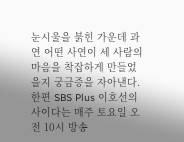눈시울을 붉힌 가운데 과연 어떤 사연이 세 사람의 마음을 착잡하게 만들었을지 궁금증을 자아낸다.
한편 SBS Plus 이호선의 사이다는 매주 토요일 오전 10시 방송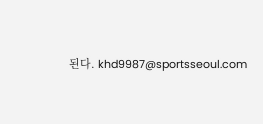된다. khd9987@sportsseoul.com